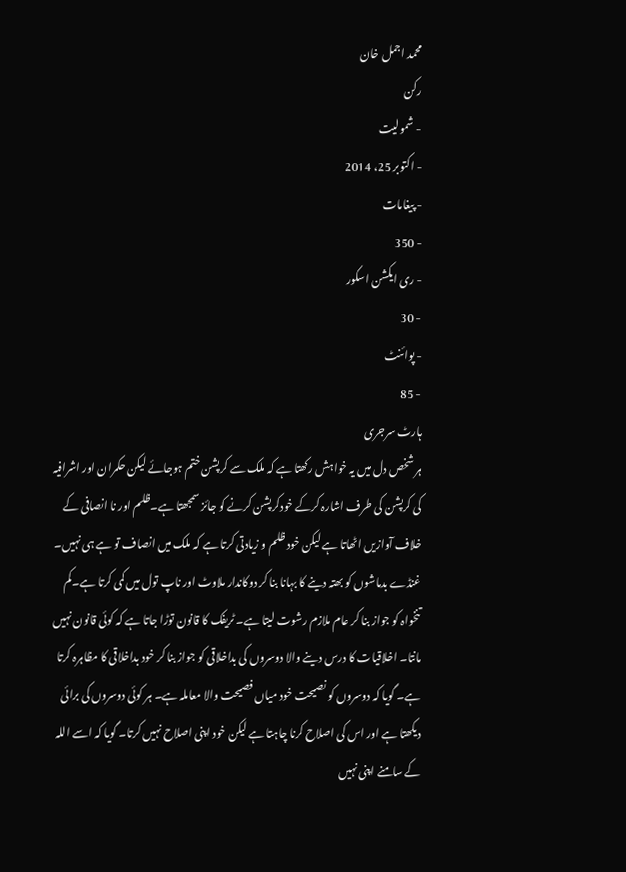محمد اجمل خان
رکن
- شمولیت
- اکتوبر 25، 2014
- پیغامات
- 350
- ری ایکشن اسکور
- 30
- پوائنٹ
- 85
ہارٹ سرجری
ہر شخص دل میں یہ خواہش رکھتا ہے کہ ملک سے کرپشن ختم ہوجائے لیکن حکمران اور اشرافیہ کی کرپشن کی طرف اشارہ کرکے خودکرپشن کرنے کو جائز سمجھتا ہے۔ظلم اور نا انصافی کے خلاف آوازیں اٹھاتا ہے لیکن خود ظلم و زیادتی کرتا ہے کہ ملک میں انصاف تو ہے ہی نہیں۔ غنڈے بدماشوں کو بھتہ دینے کا بہانا بنا کر دوکاندار ملاوٹ اور ناپ تول میں کمی کرتا ہے۔کم تنخواہ کو جواز بنا کر عام ملازم رشوت لیتا ہے۔ ٹریفک کا قانون توڑا جاتا ہے کہ کوئی قانون نہیں مانتا۔ اخلاقیات کا درس دینے والا دوسروں کی بداخلاقی کو جواز بنا کر خود بداخلاقی کا مظاہرہ کرتا ہے۔ گویا کہ دوسروں کو نصیحت خود میاں فصیحت والا معاملہ ہے۔ ہر کوئی دوسروں کی برائی دیکھتا ہے اور اس کی اصلاح کرنا چاہتا ہے لیکن خود اپنی اصلاح نہیں کرتا۔ گویا کہ اسے اللہ کے سامنے اپنی نہیں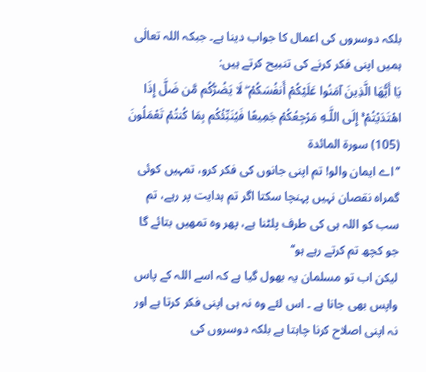بلکہ دوسروں کی اعمال کا جواب دینا ہے۔ جبکہ اللہ تعالٰی ہمیں اپنی فکر کرنے کی تنبیح کرتے ہیں:
يَا أَيُّهَا الَّذِينَ آمَنُوا عَلَيْكُمْ أَنفُسَكُمْ ۖ لَا يَضُرُّكُم مَّن ضَلَّ إِذَا اهْتَدَيْتُمْ ۚ إِلَى اللَّـهِ مَرْجِعُكُمْ جَمِيعًا فَيُنَبِّئُكُم بِمَا كُنتُمْ تَعْمَلُونَ (105) سورة المائدة
’’اے ایمان والو! تم اپنی جانوں کی فکر کرو، تمہیں کوئی گمراہ نقصان نہیں پہنچا سکتا اگر تم ہدایت پر رہے، تم سب کو اللہ ہی کی طرف پلٹنا ہے، پھر وہ تمھیں بتائے گا جو کچھ تم کرتے رہے ہو‘‘
لیکن اب تو مسلمان یہ بھول گیا ہے کہ اسے اللہ کے پاس واپس بھی جانا ہے ۔ اس لئے وہ نہ ہی اپنی فکر کرتا ہے اور نہ اپنی اصلاح کرنا چاہتا ہے بلکہ دوسروں کی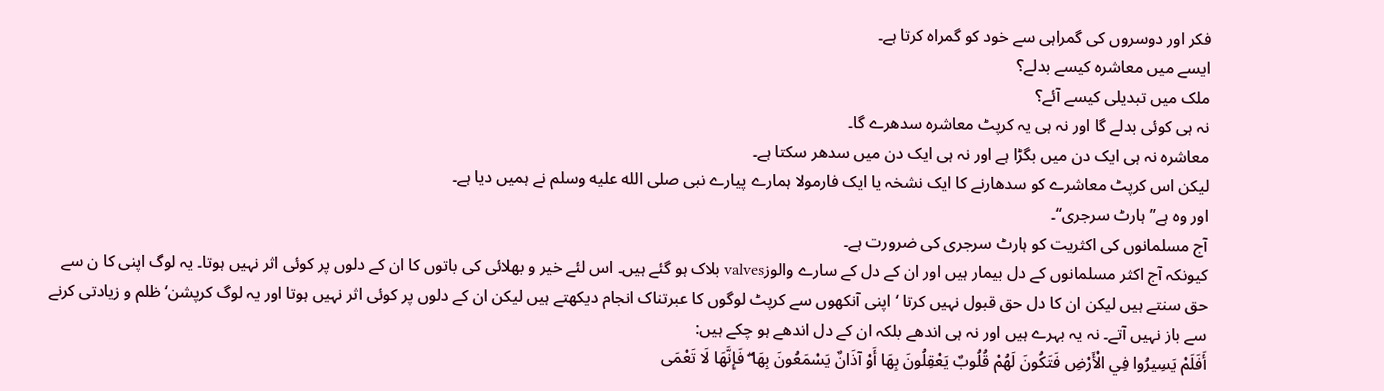فکر اور دوسروں کی گمراہی سے خود کو گمراہ کرتا ہے۔
ایسے میں معاشرہ کیسے بدلے؟
ملک میں تبدیلی کیسے آئے؟
نہ ہی کوئی بدلے گا اور نہ ہی یہ کرپٹ معاشرہ سدھرے گا۔
معاشرہ نہ ہی ایک دن میں بگڑا ہے اور نہ ہی ایک دن میں سدھر سکتا ہے۔
لیکن اس کرپٹ معاشرے کو سدھارنے کا ایک نشخہ یا ایک فارمولا ہمارے پیارے نبی صلى الله عليه وسلم نے ہمیں دیا ہے۔
اور وہ ہے’’ ہارٹ سرجری‘‘۔
آج مسلمانوں کی اکثریت کو ہارٹ سرجری کی ضرورت ہے۔
کیونکہ آج اکثر مسلمانوں کے دل بیمار ہیں اور ان کے دل کے سارے والوزvalves بلاک ہو گئے ہیں۔ اس لئے خیر و بھلائی کی باتوں کا ان کے دلوں پر کوئی اثر نہیں ہوتا۔ یہ لوگ اپنی کا ن سے حق سنتے ہیں لیکن ان کا دل حق قبول نہیں کرتا ‘ اپنی آنکھوں سے کرپٹ لوگوں کا عبرتناک انجام دیکھتے ہیں لیکن ان کے دلوں پر کوئی اثر نہیں ہوتا اور یہ لوگ کرپشن‘ ظلم و زیادتی کرنے سے باز نہیں آتے۔ نہ یہ بہرے ہیں اور نہ ہی اندھے بلکہ ان کے دل اندھے ہو چکے ہیں:
أَفَلَمْ يَسِيرُوا فِي الْأَرْضِ فَتَكُونَ لَهُمْ قُلُوبٌ يَعْقِلُونَ بِهَا أَوْ آذَانٌ يَسْمَعُونَ بِهَا ۖ فَإِنَّهَا لَا تَعْمَى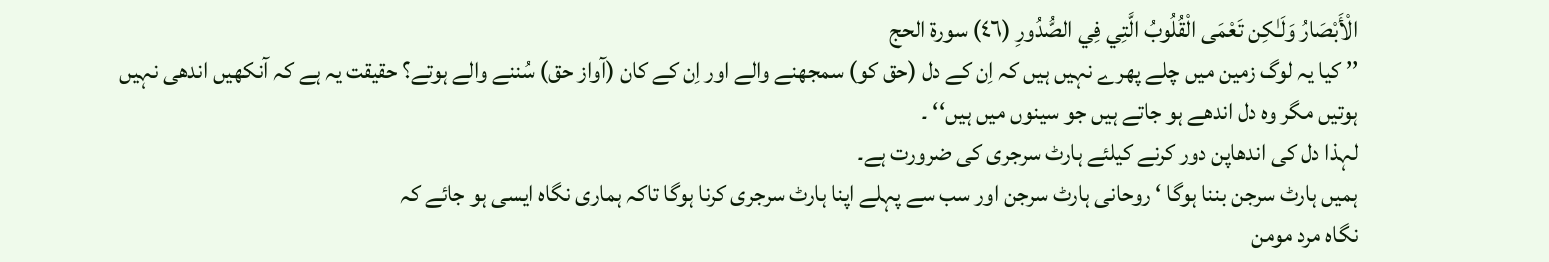الْأَبْصَارُ وَلَـٰكِن تَعْمَى الْقُلُوبُ الَّتِي فِي الصُّدُورِ (٤٦) سورة الحج
’’ کیا یہ لوگ زمین میں چلے پھرے نہیں ہیں کہ اِن کے دل (حق کو) سمجھنے والے اور اِن کے کان (آواز حق) سُننے والے ہوتے؟ حقیقت یہ ہے کہ آنکھیں اندھی نہیں ہوتیں مگر وہ دل اندھے ہو جاتے ہیں جو سینوں میں ہیں‘‘ ۔
لہذا دل کی اندھاپن دور کرنے کیلئے ہارٹ سرجری کی ضرورت ہے۔
ہمیں ہارٹ سرجن بننا ہوگا ‘ روحانی ہارٹ سرجن اور سب سے پہلے اپنا ہارٹ سرجری کرنا ہوگا تاکہ ہماری نگاہ ایسی ہو جائے کہ
نگاہ مرد مومن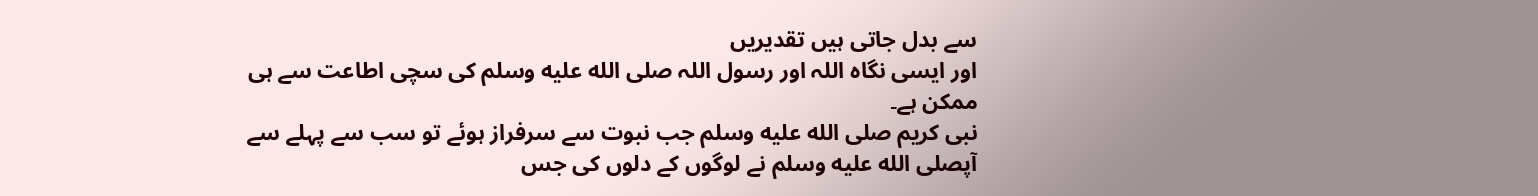سے بدل جاتی ہیں تقدیریں
اور ایسی نگاہ اللہ اور رسول اللہ صلى الله عليه وسلم کی سچی اطاعت سے ہی ممکن ہے۔
نبی کریم صلى الله عليه وسلم جب نبوت سے سرفراز ہوئے تو سب سے پہلے سے آپصلى الله عليه وسلم نے لوگوں کے دلوں کی جس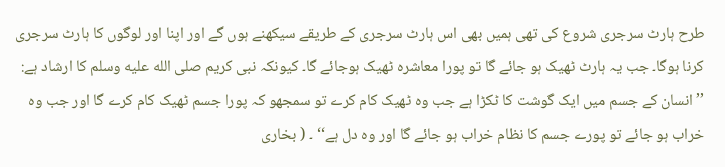طرح ہارٹ سرجری شروع کی تھی ہمیں بھی اس ہارٹ سرجری کے طریقے سیکھنے ہوں گے اور اپنا اور لوگوں کا ہارٹ سرجری کرنا ہوگا۔ جب یہ ہارٹ ٹھیک ہو جائے گا تو پورا معاشرہ ٹھیک ہوجائے گا۔ کیونکہ نبی کریم صلى الله عليه وسلم کا ارشاد ہے:
’’انسان کے جسم میں ایک گوشت کا ٹکڑا ہے جب وہ ٹھیک کام کرے تو سمجھو کہ پورا جسم ٹھیک کام کرے گا اور جب وہ خراب ہو جائے تو پورے جسم کا نظام خراب ہو جائے گا اور وہ دل ہے‘‘ ۔ ( بخاری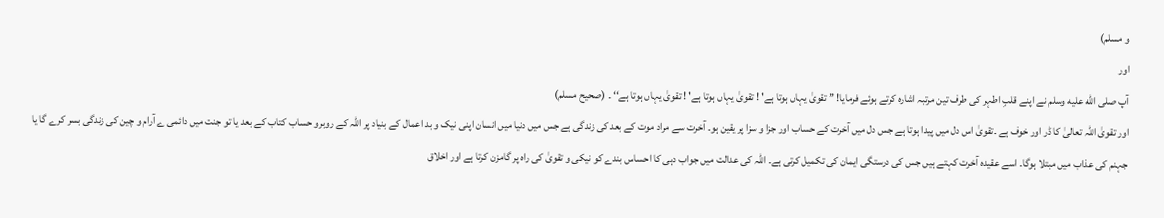و مسلم)
اور
آپ صلى الله عليه وسلم نے اپنے قلبِ اطہر کی طرف تین مرتبہ اشارہ کرتے ہوئے فرمایا! ’’ تقویٰ یہاں ہوتا ہے' ! تقویٰ یہاں ہوتا ہے' ! تقویٰ یہاں ہوتا ہے‘‘ ۔ (صحیح مسلم)
اور تقویٰ اللہ تعالیٰ کا ڈر اور خوف ہے ۔تقویٰ اس دل میں پیدا ہوتا ہے جس دل میں آخرت کے حساب اور جزا و سزا پر یقین ہو۔ آخرت سے مراد موت کے بعد کی زندگی ہے جس میں دنیا میں انسان اپنی نیک و بد اعمال کے بنیاد پر اللہ کے روبرو حساب کتاب کے بعد یا تو جنت میں دائمی ے آرام و چین کی زندگی بسر کرے گا یا جہنم کی عذاب میں مبتلا ہوگا۔ اسے عقیدہ آخرت کہتے ہیں جس کی درستگی ایمان کی تکمیل کرتی ہے۔ اللہ کی عدالت میں جواب دہی کا احساس بندے کو نیکی و تقویٰ کی راہ پر گامزن کرتا ہے اور اخلاق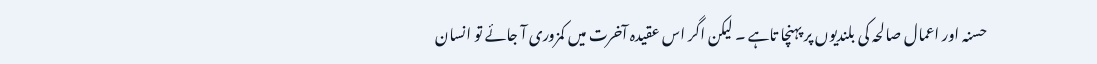حسنہ اور اعمال صالحہ کی بلندیوں پر پہنچا تاہے ۔ لیکن اگر اس عقیدہ آخرت میں کمزوری آ جائے تو انسان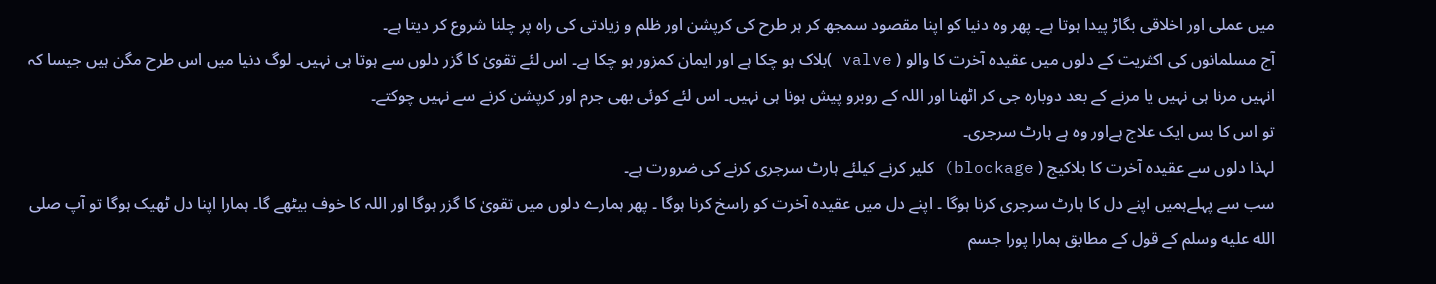میں عملی اور اخلاقی بگاڑ پیدا ہوتا ہے۔ پھر وہ دنیا کو اپنا مقصود سمجھ کر ہر طرح کی کرپشن اور ظلم و زیادتی کی راہ پر چلنا شروع کر دیتا ہے۔
آج مسلمانوں کی اکثریت کے دلوں میں عقیدہ آخرت کا والو ( valve )بلاک ہو چکا ہے اور ایمان کمزور ہو چکا ہے۔ اس لئے تقویٰ کا گزر دلوں سے ہوتا ہی نہیں۔ لوگ دنیا میں اس طرح مگن ہیں جیسا کہ انہیں مرنا ہی نہیں یا مرنے کے بعد دوبارہ جی کر اٹھنا اور اللہ کے روبرو پیش ہونا ہی نہیں۔ اس لئے کوئی بھی جرم اور کرپشن کرنے سے نہیں چوکتے۔
تو اس کا بس ایک علاج ہےاور وہ ہے ہارٹ سرجری۔
لہذا دلوں سے عقیدہ آخرت کا بلاکیج ( blockage) کلیر کرنے کیلئے ہارٹ سرجری کرنے کی ضرورت ہے۔
سب سے پہلےہمیں اپنے دل کا ہارٹ سرجری کرنا ہوگا ۔ اپنے دل میں عقیدہ آخرت کو راسخ کرنا ہوگا ۔ پھر ہمارے دلوں میں تقویٰ کا گزر ہوگا اور اللہ کا خوف بیٹھے گا۔ ہمارا اپنا دل ٹھیک ہوگا تو آپ صلى الله عليه وسلم کے قول کے مطابق ہمارا پورا جسم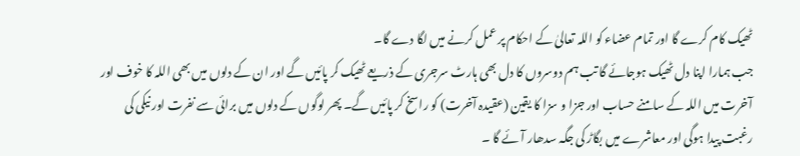ٹھیک کام کرے گا اور تمام عضاء کو اللہ تعالیٰ کے احکام پر عمل کرنے میں لگا دے گا۔
جب ہمارا اپنا دل ٹھیک ہوجائے گا تب ہم دوسروں کا دل بھی ہارٹ سرجری کے ذریعے ٹھیک کر پائیں گے اور ان کے دلوں میں بھی اللہ کا خوف اور آخرت میں اللہ کے سامنے حساب اور جزا و سزا کا یقین (عقیدہ آخرت) کو راسخ کر پائیں گے۔ پھر لوگوں کے دلوں میں برائی سے نفرت اور نیکی کی رغبت پیدا ہوگی اور معاشرے میں بگاڑ کی جگہ سدھار آئے گا ۔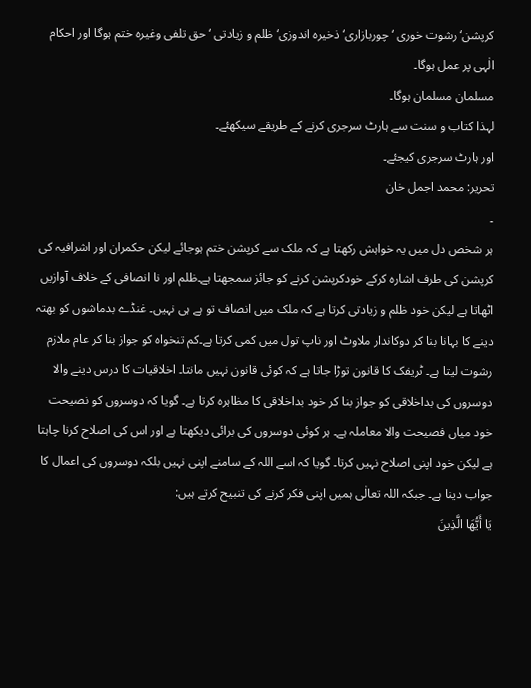کرپشن‘ رشوت خوری ‘ چوربازاری‘ ذخیرہ اندوزی‘ ظلم و زیادتی ‘ حق تلفی وغیرہ ختم ہوگا اور احکام الٰہی پر عمل ہوگا۔
مسلمان مسلمان ہوگا۔
لہذا کتاب و سنت سے ہارٹ سرجری کرنے کے طریقے سیکھئے۔
اور ہارٹ سرجری کیجئے۔
تحریر: محمد اجمل خان
۔
ہر شخص دل میں یہ خواہش رکھتا ہے کہ ملک سے کرپشن ختم ہوجائے لیکن حکمران اور اشرافیہ کی کرپشن کی طرف اشارہ کرکے خودکرپشن کرنے کو جائز سمجھتا ہے۔ظلم اور نا انصافی کے خلاف آوازیں اٹھاتا ہے لیکن خود ظلم و زیادتی کرتا ہے کہ ملک میں انصاف تو ہے ہی نہیں۔ غنڈے بدماشوں کو بھتہ دینے کا بہانا بنا کر دوکاندار ملاوٹ اور ناپ تول میں کمی کرتا ہے۔کم تنخواہ کو جواز بنا کر عام ملازم رشوت لیتا ہے۔ ٹریفک کا قانون توڑا جاتا ہے کہ کوئی قانون نہیں مانتا۔ اخلاقیات کا درس دینے والا دوسروں کی بداخلاقی کو جواز بنا کر خود بداخلاقی کا مظاہرہ کرتا ہے۔ گویا کہ دوسروں کو نصیحت خود میاں فصیحت والا معاملہ ہے۔ ہر کوئی دوسروں کی برائی دیکھتا ہے اور اس کی اصلاح کرنا چاہتا ہے لیکن خود اپنی اصلاح نہیں کرتا۔ گویا کہ اسے اللہ کے سامنے اپنی نہیں بلکہ دوسروں کی اعمال کا جواب دینا ہے۔ جبکہ اللہ تعالٰی ہمیں اپنی فکر کرنے کی تنبیح کرتے ہیں:
يَا أَيُّهَا الَّذِينَ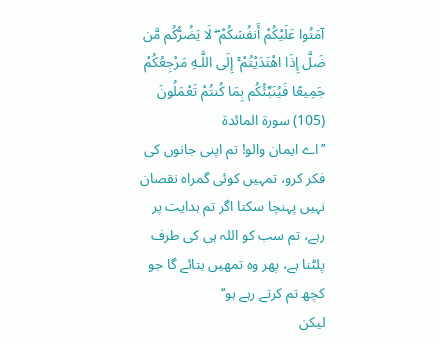آمَنُوا عَلَيْكُمْ أَنفُسَكُمْ ۖ لَا يَضُرُّكُم مَّن ضَلَّ إِذَا اهْتَدَيْتُمْ ۚ إِلَى اللَّـهِ مَرْجِعُكُمْ جَمِيعًا فَيُنَبِّئُكُم بِمَا كُنتُمْ تَعْمَلُونَ (105) سورة المائدة
’’اے ایمان والو! تم اپنی جانوں کی فکر کرو، تمہیں کوئی گمراہ نقصان نہیں پہنچا سکتا اگر تم ہدایت پر رہے، تم سب کو اللہ ہی کی طرف پلٹنا ہے، پھر وہ تمھیں بتائے گا جو کچھ تم کرتے رہے ہو‘‘
لیکن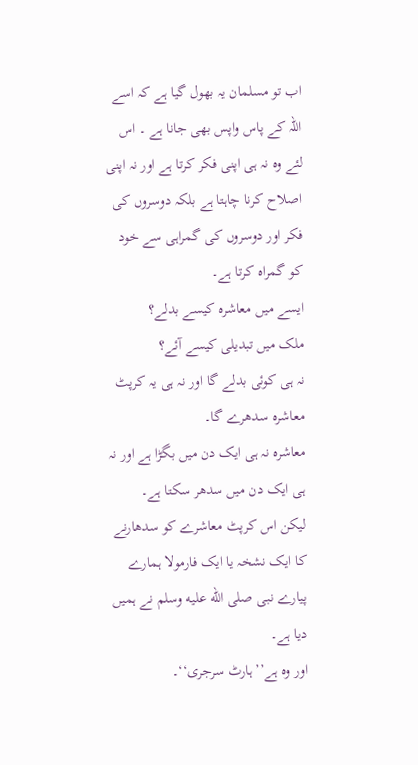اب تو مسلمان یہ بھول گیا ہے کہ اسے اللہ کے پاس واپس بھی جانا ہے ۔ اس لئے وہ نہ ہی اپنی فکر کرتا ہے اور نہ اپنی اصلاح کرنا چاہتا ہے بلکہ دوسروں کی فکر اور دوسروں کی گمراہی سے خود کو گمراہ کرتا ہے۔
ایسے میں معاشرہ کیسے بدلے؟
ملک میں تبدیلی کیسے آئے؟
نہ ہی کوئی بدلے گا اور نہ ہی یہ کرپٹ معاشرہ سدھرے گا۔
معاشرہ نہ ہی ایک دن میں بگڑا ہے اور نہ ہی ایک دن میں سدھر سکتا ہے۔
لیکن اس کرپٹ معاشرے کو سدھارنے کا ایک نشخہ یا ایک فارمولا ہمارے پیارے نبی صلى الله عليه وسلم نے ہمیں دیا ہے۔
اور وہ ہے’’ ہارٹ سرجری‘‘۔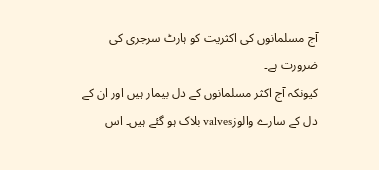آج مسلمانوں کی اکثریت کو ہارٹ سرجری کی ضرورت ہے۔
کیونکہ آج اکثر مسلمانوں کے دل بیمار ہیں اور ان کے دل کے سارے والوزvalves بلاک ہو گئے ہیں۔ اس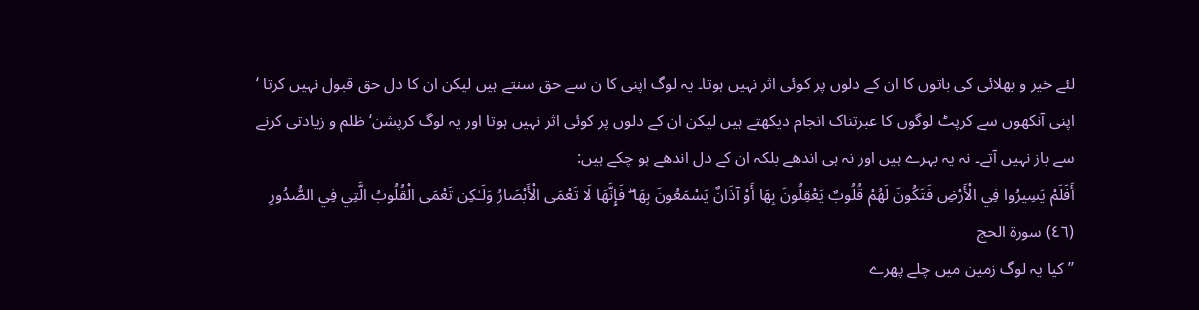لئے خیر و بھلائی کی باتوں کا ان کے دلوں پر کوئی اثر نہیں ہوتا۔ یہ لوگ اپنی کا ن سے حق سنتے ہیں لیکن ان کا دل حق قبول نہیں کرتا ‘ اپنی آنکھوں سے کرپٹ لوگوں کا عبرتناک انجام دیکھتے ہیں لیکن ان کے دلوں پر کوئی اثر نہیں ہوتا اور یہ لوگ کرپشن‘ ظلم و زیادتی کرنے سے باز نہیں آتے۔ نہ یہ بہرے ہیں اور نہ ہی اندھے بلکہ ان کے دل اندھے ہو چکے ہیں:
أَفَلَمْ يَسِيرُوا فِي الْأَرْضِ فَتَكُونَ لَهُمْ قُلُوبٌ يَعْقِلُونَ بِهَا أَوْ آذَانٌ يَسْمَعُونَ بِهَا ۖ فَإِنَّهَا لَا تَعْمَى الْأَبْصَارُ وَلَـٰكِن تَعْمَى الْقُلُوبُ الَّتِي فِي الصُّدُورِ (٤٦) سورة الحج
’’ کیا یہ لوگ زمین میں چلے پھرے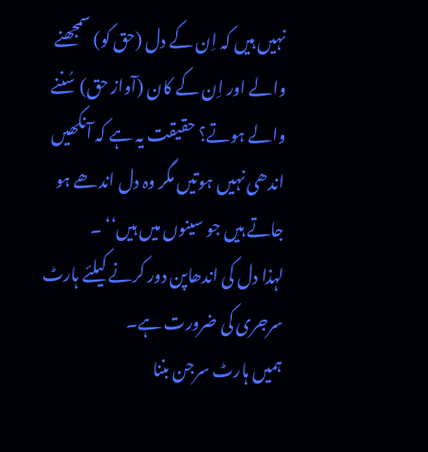نہیں ہیں کہ اِن کے دل (حق کو) سمجھنے والے اور اِن کے کان (آواز حق) سُننے والے ہوتے؟ حقیقت یہ ہے کہ آنکھیں اندھی نہیں ہوتیں مگر وہ دل اندھے ہو جاتے ہیں جو سینوں میں ہیں‘‘ ۔
لہذا دل کی اندھاپن دور کرنے کیلئے ہارٹ سرجری کی ضرورت ہے۔
ہمیں ہارٹ سرجن بننا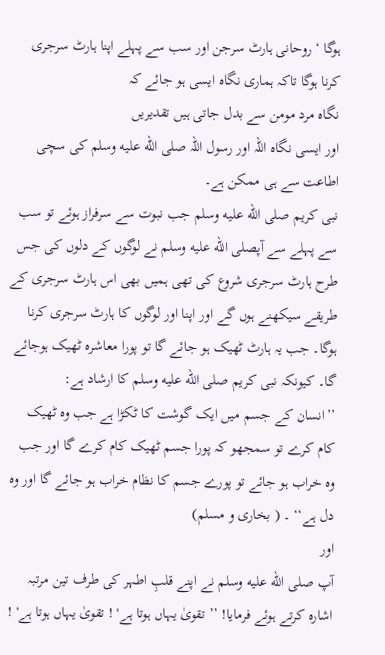ہوگا ‘ روحانی ہارٹ سرجن اور سب سے پہلے اپنا ہارٹ سرجری کرنا ہوگا تاکہ ہماری نگاہ ایسی ہو جائے کہ
نگاہ مرد مومن سے بدل جاتی ہیں تقدیریں
اور ایسی نگاہ اللہ اور رسول اللہ صلى الله عليه وسلم کی سچی اطاعت سے ہی ممکن ہے۔
نبی کریم صلى الله عليه وسلم جب نبوت سے سرفراز ہوئے تو سب سے پہلے سے آپصلى الله عليه وسلم نے لوگوں کے دلوں کی جس طرح ہارٹ سرجری شروع کی تھی ہمیں بھی اس ہارٹ سرجری کے طریقے سیکھنے ہوں گے اور اپنا اور لوگوں کا ہارٹ سرجری کرنا ہوگا۔ جب یہ ہارٹ ٹھیک ہو جائے گا تو پورا معاشرہ ٹھیک ہوجائے گا۔ کیونکہ نبی کریم صلى الله عليه وسلم کا ارشاد ہے:
’’انسان کے جسم میں ایک گوشت کا ٹکڑا ہے جب وہ ٹھیک کام کرے تو سمجھو کہ پورا جسم ٹھیک کام کرے گا اور جب وہ خراب ہو جائے تو پورے جسم کا نظام خراب ہو جائے گا اور وہ دل ہے‘‘ ۔ ( بخاری و مسلم)
اور
آپ صلى الله عليه وسلم نے اپنے قلبِ اطہر کی طرف تین مرتبہ اشارہ کرتے ہوئے فرمایا! ’’ تقویٰ یہاں ہوتا ہے' ! تقویٰ یہاں ہوتا ہے' !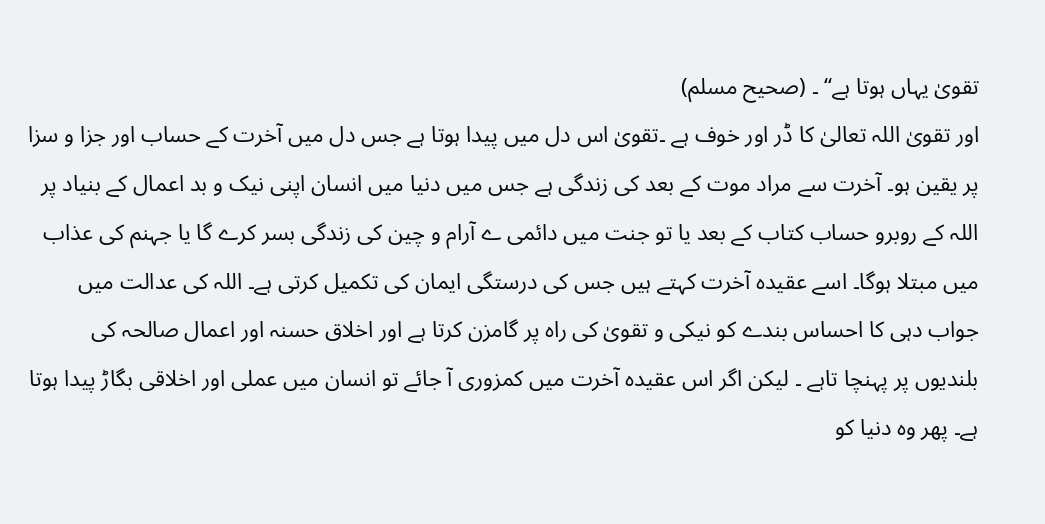تقویٰ یہاں ہوتا ہے‘‘ ۔ (صحیح مسلم)
اور تقویٰ اللہ تعالیٰ کا ڈر اور خوف ہے ۔تقویٰ اس دل میں پیدا ہوتا ہے جس دل میں آخرت کے حساب اور جزا و سزا پر یقین ہو۔ آخرت سے مراد موت کے بعد کی زندگی ہے جس میں دنیا میں انسان اپنی نیک و بد اعمال کے بنیاد پر اللہ کے روبرو حساب کتاب کے بعد یا تو جنت میں دائمی ے آرام و چین کی زندگی بسر کرے گا یا جہنم کی عذاب میں مبتلا ہوگا۔ اسے عقیدہ آخرت کہتے ہیں جس کی درستگی ایمان کی تکمیل کرتی ہے۔ اللہ کی عدالت میں جواب دہی کا احساس بندے کو نیکی و تقویٰ کی راہ پر گامزن کرتا ہے اور اخلاق حسنہ اور اعمال صالحہ کی بلندیوں پر پہنچا تاہے ۔ لیکن اگر اس عقیدہ آخرت میں کمزوری آ جائے تو انسان میں عملی اور اخلاقی بگاڑ پیدا ہوتا ہے۔ پھر وہ دنیا کو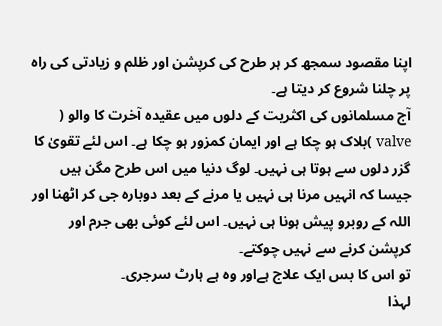اپنا مقصود سمجھ کر ہر طرح کی کرپشن اور ظلم و زیادتی کی راہ پر چلنا شروع کر دیتا ہے۔
آج مسلمانوں کی اکثریت کے دلوں میں عقیدہ آخرت کا والو ( valve )بلاک ہو چکا ہے اور ایمان کمزور ہو چکا ہے۔ اس لئے تقویٰ کا گزر دلوں سے ہوتا ہی نہیں۔ لوگ دنیا میں اس طرح مگن ہیں جیسا کہ انہیں مرنا ہی نہیں یا مرنے کے بعد دوبارہ جی کر اٹھنا اور اللہ کے روبرو پیش ہونا ہی نہیں۔ اس لئے کوئی بھی جرم اور کرپشن کرنے سے نہیں چوکتے۔
تو اس کا بس ایک علاج ہےاور وہ ہے ہارٹ سرجری۔
لہذا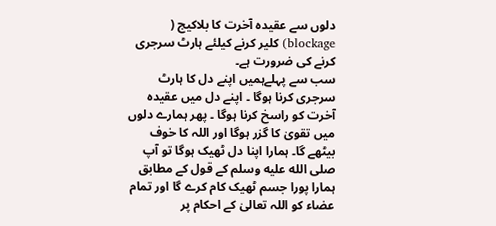دلوں سے عقیدہ آخرت کا بلاکیج ( blockage) کلیر کرنے کیلئے ہارٹ سرجری کرنے کی ضرورت ہے۔
سب سے پہلےہمیں اپنے دل کا ہارٹ سرجری کرنا ہوگا ۔ اپنے دل میں عقیدہ آخرت کو راسخ کرنا ہوگا ۔ پھر ہمارے دلوں میں تقویٰ کا گزر ہوگا اور اللہ کا خوف بیٹھے گا۔ ہمارا اپنا دل ٹھیک ہوگا تو آپ صلى الله عليه وسلم کے قول کے مطابق ہمارا پورا جسم ٹھیک کام کرے گا اور تمام عضاء کو اللہ تعالیٰ کے احکام پر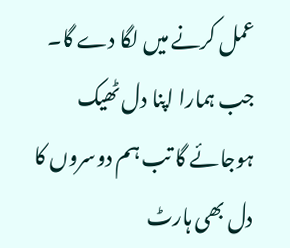عمل کرنے میں لگا دے گا۔
جب ہمارا اپنا دل ٹھیک ہوجائے گا تب ہم دوسروں کا دل بھی ہارٹ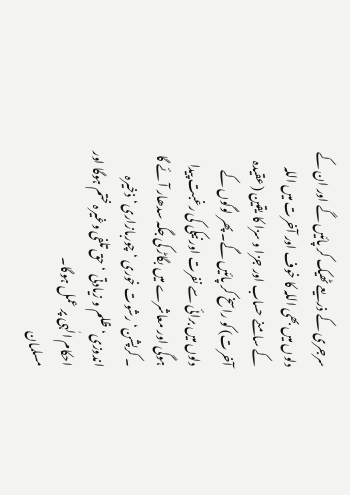سرجری کے ذریعے ٹھیک کر پائیں گے اور ان کے دلوں میں بھی اللہ کا خوف اور آخرت میں اللہ کے سامنے حساب اور جزا و سزا کا یقین (عقیدہ آخرت) کو راسخ کر پائیں گے۔ پھر لوگوں کے دلوں میں برائی سے نفرت اور نیکی کی رغبت پیدا ہوگی اور معاشرے میں بگاڑ کی جگہ سدھار آئے گا ۔ کرپشن‘ رشوت خوری ‘ چوربازاری‘ ذخیرہ اندوزی‘ ظلم و زیادتی ‘ حق تلفی وغیرہ ختم ہوگا اور احکام الٰہی پر عمل ہوگا۔
مسلمان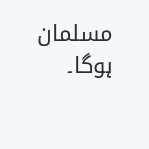مسلمان ہوگا۔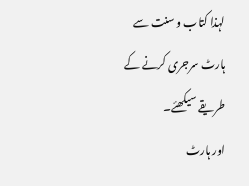لہذا کتاب و سنت سے ہارٹ سرجری کرنے کے طریقے سیکھئے۔
اور ہارٹ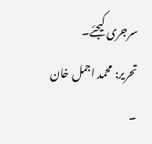سرجری کیجئے۔
تحریر: محمد اجمل خان
۔